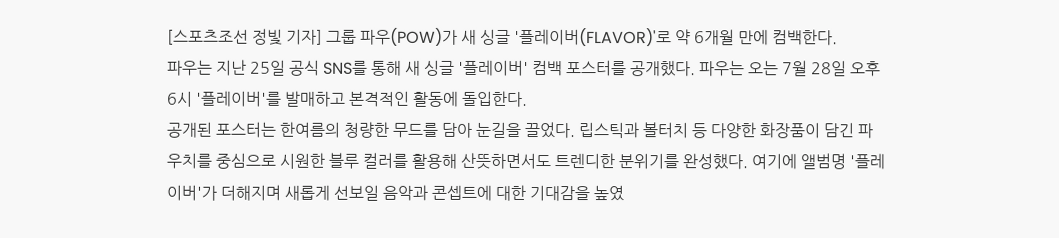[스포츠조선 정빛 기자] 그룹 파우(POW)가 새 싱글 '플레이버(FLAVOR)'로 약 6개월 만에 컴백한다.
파우는 지난 25일 공식 SNS를 통해 새 싱글 '플레이버' 컴백 포스터를 공개했다. 파우는 오는 7월 28일 오후 6시 '플레이버'를 발매하고 본격적인 활동에 돌입한다.
공개된 포스터는 한여름의 청량한 무드를 담아 눈길을 끌었다. 립스틱과 볼터치 등 다양한 화장품이 담긴 파우치를 중심으로 시원한 블루 컬러를 활용해 산뜻하면서도 트렌디한 분위기를 완성했다. 여기에 앨범명 '플레이버'가 더해지며 새롭게 선보일 음악과 콘셉트에 대한 기대감을 높였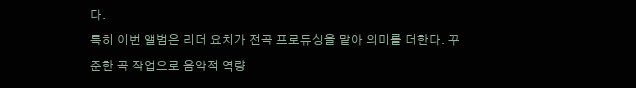다.
특히 이번 앨범은 리더 요치가 전곡 프로듀싱을 맡아 의미를 더한다. 꾸준한 곡 작업으로 음악적 역량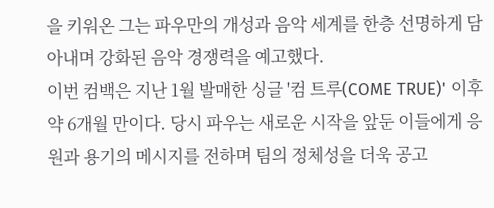을 키워온 그는 파우만의 개성과 음악 세계를 한층 선명하게 담아내며 강화된 음악 경쟁력을 예고했다.
이번 컴백은 지난 1월 발매한 싱글 '컴 트루(COME TRUE)' 이후 약 6개월 만이다. 당시 파우는 새로운 시작을 앞둔 이들에게 응원과 용기의 메시지를 전하며 팀의 정체성을 더욱 공고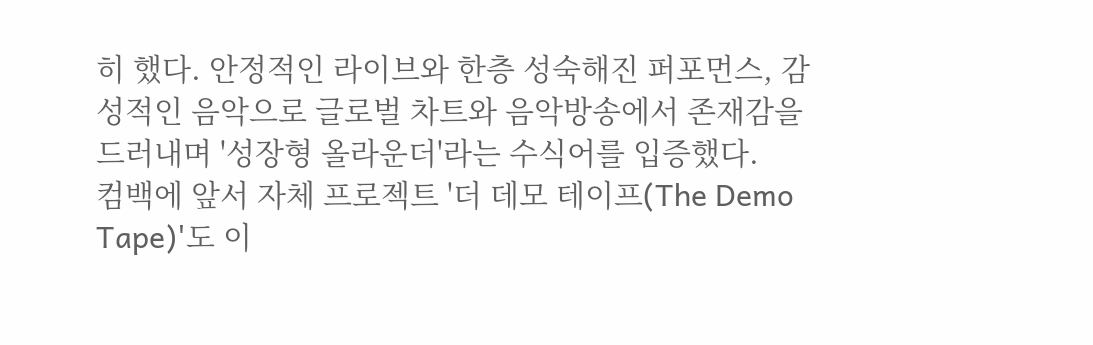히 했다. 안정적인 라이브와 한층 성숙해진 퍼포먼스, 감성적인 음악으로 글로벌 차트와 음악방송에서 존재감을 드러내며 '성장형 올라운더'라는 수식어를 입증했다.
컴백에 앞서 자체 프로젝트 '더 데모 테이프(The Demo Tape)'도 이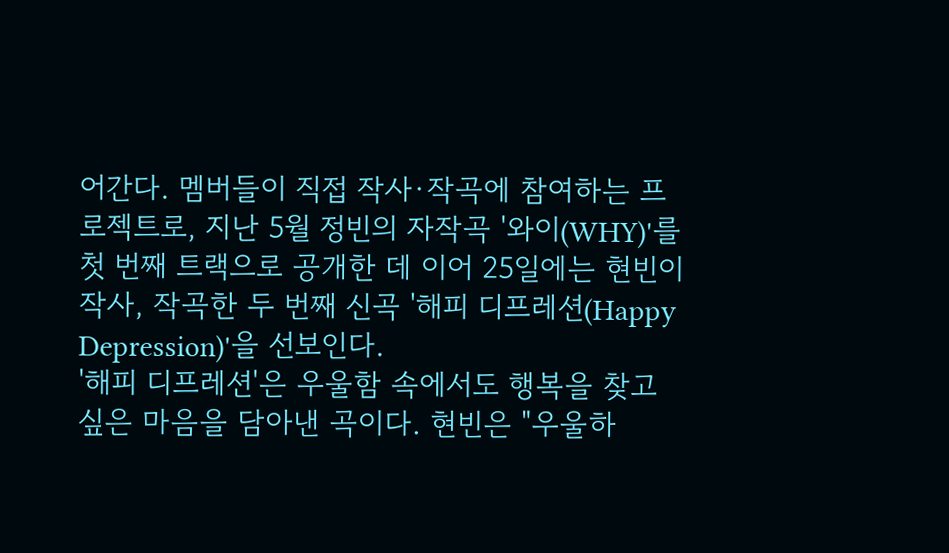어간다. 멤버들이 직접 작사·작곡에 참여하는 프로젝트로, 지난 5월 정빈의 자작곡 '와이(WHY)'를 첫 번째 트랙으로 공개한 데 이어 25일에는 현빈이 작사, 작곡한 두 번째 신곡 '해피 디프레션(Happy Depression)'을 선보인다.
'해피 디프레션'은 우울함 속에서도 행복을 찾고 싶은 마음을 담아낸 곡이다. 현빈은 "우울하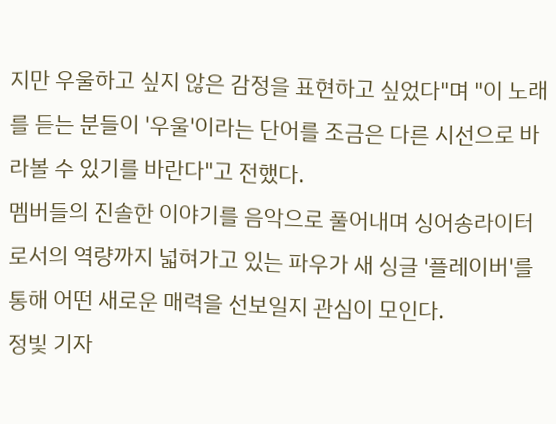지만 우울하고 싶지 않은 감정을 표현하고 싶었다"며 "이 노래를 듣는 분들이 '우울'이라는 단어를 조금은 다른 시선으로 바라볼 수 있기를 바란다"고 전했다.
멤버들의 진솔한 이야기를 음악으로 풀어내며 싱어송라이터로서의 역량까지 넓혀가고 있는 파우가 새 싱글 '플레이버'를 통해 어떤 새로운 매력을 선보일지 관심이 모인다.
정빛 기자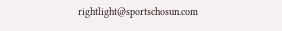rightlight@sportschosun.com